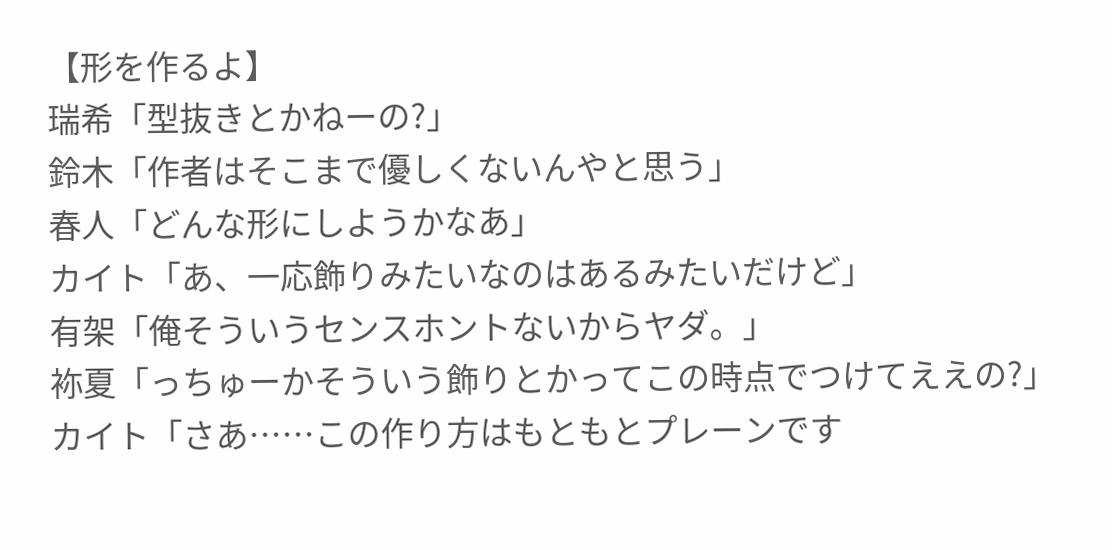【形を作るよ】
瑞希「型抜きとかねーの?」
鈴木「作者はそこまで優しくないんやと思う」
春人「どんな形にしようかなあ」
カイト「あ、一応飾りみたいなのはあるみたいだけど」
有架「俺そういうセンスホントないからヤダ。」
袮夏「っちゅーかそういう飾りとかってこの時点でつけてええの?」
カイト「さあ……この作り方はもともとプレーンです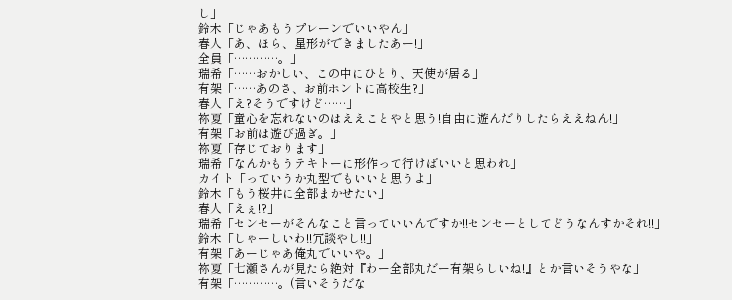し」
鈴木「じゃあもうプレーンでいいやん」
春人「あ、ほら、星形ができましたあー!」
全員「…………。」
瑞希「……おかしい、この中にひとり、天使が居る」
有架「……あのさ、お前ホントに高校生?」
春人「え?そうですけど……」
袮夏「童心を忘れないのはええことやと思う!自由に遊んだりしたらええねん!」
有架「お前は遊び過ぎ。」
袮夏「存じております」
瑞希「なんかもうテキトーに形作って行けばいいと思われ」
カイト「っていうか丸型でもいいと思うよ」
鈴木「もう桜井に全部まかせたい」
春人「えぇ!?」
瑞希「センセーがそんなこと言っていいんですか!!センセーとしてどうなんすかそれ!!」
鈴木「しゃーしいわ!!冗談やし!!」
有架「あーじゃあ俺丸でいいや。」
袮夏「七瀬さんが見たら絶対『わー全部丸だー有架らしいね!』とか言いそうやな」
有架「…………。(言いそうだな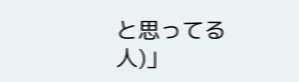と思ってる人)」